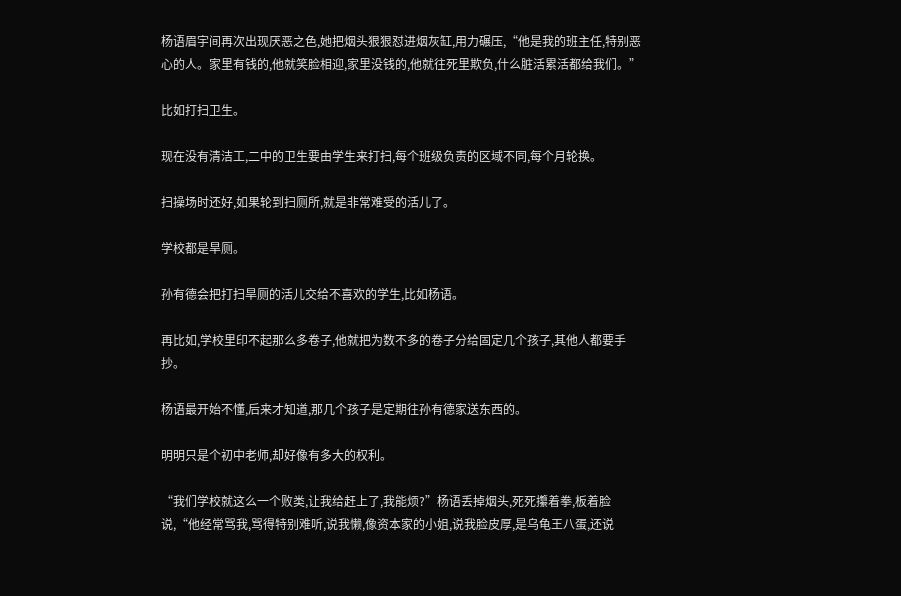杨语眉宇间再次出现厌恶之色,她把烟头狠狠怼进烟灰缸,用力碾压,“他是我的班主任,特别恶心的人。家里有钱的,他就笑脸相迎,家里没钱的,他就往死里欺负,什么脏活累活都给我们。”

比如打扫卫生。

现在没有清洁工,二中的卫生要由学生来打扫,每个班级负责的区域不同,每个月轮换。

扫操场时还好,如果轮到扫厕所,就是非常难受的活儿了。

学校都是旱厕。

孙有德会把打扫旱厕的活儿交给不喜欢的学生,比如杨语。

再比如,学校里印不起那么多卷子,他就把为数不多的卷子分给固定几个孩子,其他人都要手抄。

杨语最开始不懂,后来才知道,那几个孩子是定期往孙有德家送东西的。

明明只是个初中老师,却好像有多大的权利。

“我们学校就这么一个败类,让我给赶上了,我能烦?”杨语丢掉烟头,死死攥着拳,板着脸说,“他经常骂我,骂得特别难听,说我懒,像资本家的小姐,说我脸皮厚,是乌龟王八蛋,还说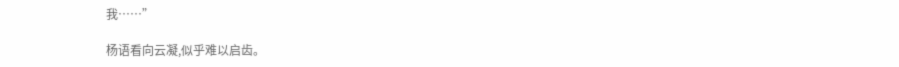我……”

杨语看向云凝,似乎难以启齿。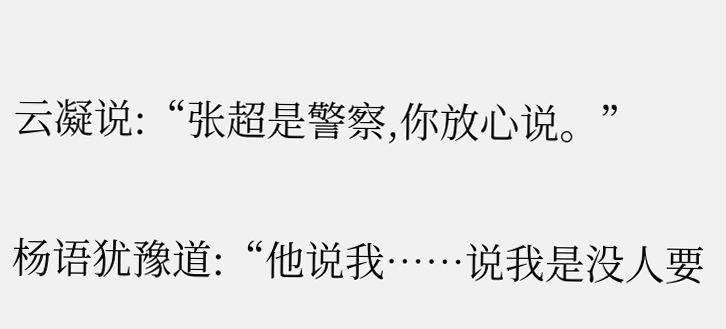云凝说:“张超是警察,你放心说。”

杨语犹豫道:“他说我……说我是没人要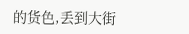的货色,丢到大街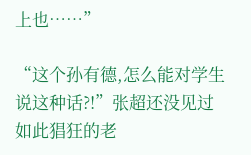上也……”

“这个孙有德,怎么能对学生说这种话?!”张超还没见过如此猖狂的老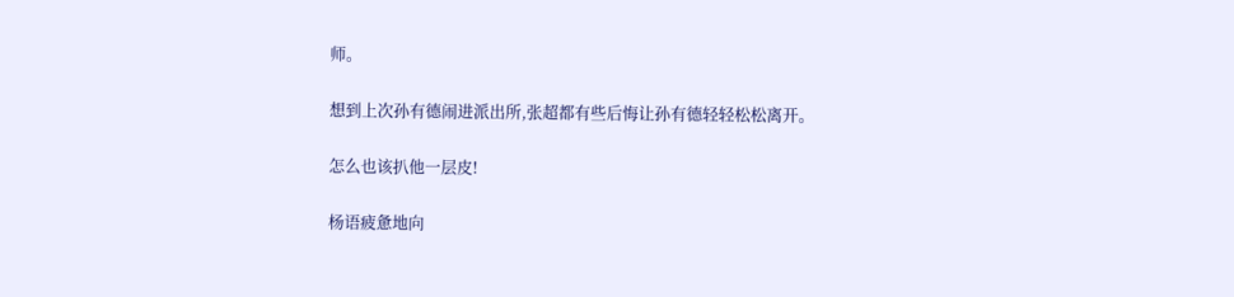师。

想到上次孙有德闹进派出所,张超都有些后悔让孙有德轻轻松松离开。

怎么也该扒他一层皮!

杨语疲惫地向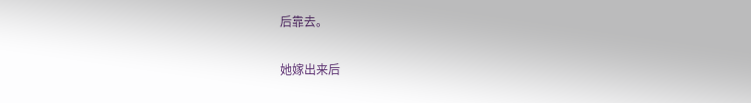后靠去。

她嫁出来后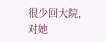很少回大院,对她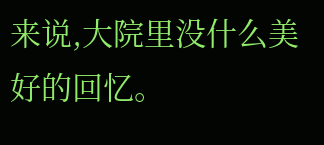来说,大院里没什么美好的回忆。